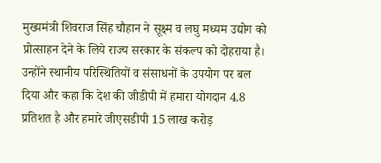मुख्यमंत्री शिवराज सिंह चौहान ने सूक्ष्म व लघु मध्यम उद्योग को प्रोत्साहन देने के लिये राज्य सरकार के संकल्प को दोहराया है। उन्होंने स्थानीय परिस्थितियों व संसाधनों के उपयोग पर बल दिया और कहा कि देश की जीडीपी में हमारा योगदान 4.8 प्रतिशत है और हमारे जीएसडीपी 15 लाख करोड़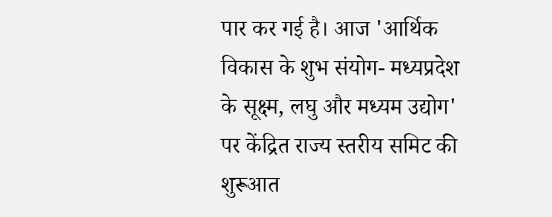पार कर गई है। आज 'आर्थिक विकास के शुभ संयोग- मध्यप्रदेश के सूक्ष्म, लघु और मध्यम उद्योग' पर केंद्रित राज्य स्तरीय समिट की शुरूआत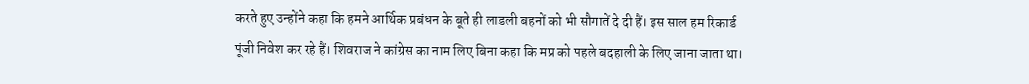करते हुए उन्होंने कहा कि हमने आर्थिक प्रबंधन के बूते ही लाडली बहनों को भी सौगातें दे दी हैं। इस साल हम रिकार्ड पूंजी निवेश कर रहे हैं। शिवराज ने कांग्रेस का नाम लिए बिना कहा कि मप्र को पहले बदहाली के लिए जाना जाता था।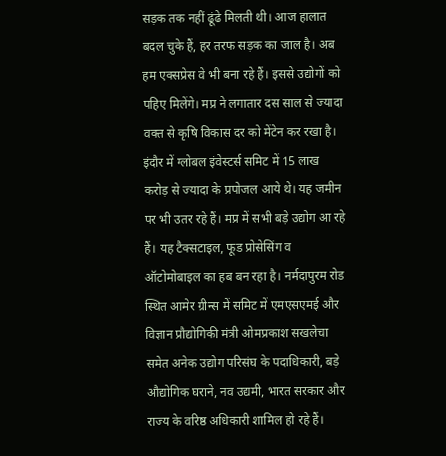सड़क तक नहीं ढूंढे मिलती थी। आज हालात बदल चुके हैं, हर तरफ सड़क का जाल है। अब हम एक्सप्रेस वे भी बना रहे हैं। इससे उद्योगों को पहिए मिलेंगे। मप्र ने लगातार दस साल से ज्यादा वक्त से कृषि विकास दर को मेंटेन कर रखा है। इंदौर में ग्लोबल इंवेस्टर्स समिट में 15 लाख करोड़ से ज्यादा के प्रपोजल आये थे। यह जमीन पर भी उतर रहे हैं। मप्र में सभी बड़े उद्योग आ रहे हैं। यह टैक्सटाइल, फूड प्रोसेसिंग व ऑटोमोबाइल का हब बन रहा है। नर्मदापुरम रोड स्थित आमेर ग्रीन्स में समिट में एमएसएमई और विज्ञान प्रौद्योगिकी मंत्री ओमप्रकाश सखलेचा समेत अनेक उद्योग परिसंघ के पदाधिकारी, बड़े औद्योगिक घराने, नव उद्यमी, भारत सरकार और राज्य के वरिष्ठ अधिकारी शामिल हो रहे हैं।